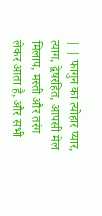| | फागुन का त्योहार प्यार, त्याग, द्वेषरहित, आपसी मेल मिलाप, मस्ती और तरंग लेकर आता है, और सभी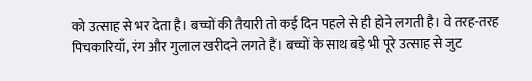को उत्साह से भर देता है। बच्चों की तैयारी तो कई दिन पहले से ही होने लगती है। वे तरह-तरह पिचकारियाँ, रंग और गुलाल खरीदने लगते हैं। बच्चों के साथ बड़े भी पूरे उत्साह से जुट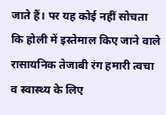जाते हैं। पर यह कोई नहीं सोचता कि होली में इस्तेमाल किए जाने वाले रासायनिक तेजाबी रंग हमारी त्वचा व स्वास्थ्य के लिए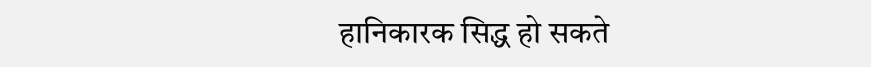हानिकारक सिद्ध हो सकते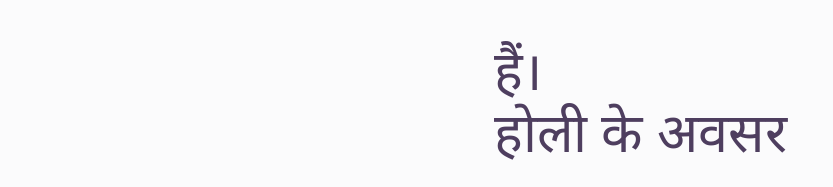हैं।
होली के अवसर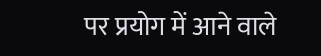पर प्रयोग में आने वाले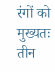रंगों को मुख्यतः तीन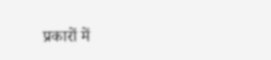प्रकारों में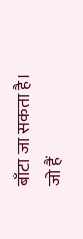बाँटा जा सकता है। जो हैं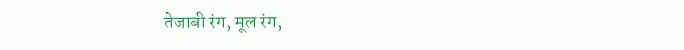तेजाबी रंग, मूल रंग,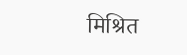मिश्रित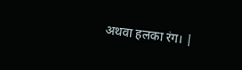अथवा हलका रंग। |